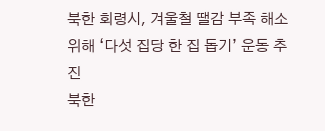북한 회령시, 겨울철 땔감 부족 해소 위해 ‘다섯 집당 한 집 돕기’ 운동 추진
북한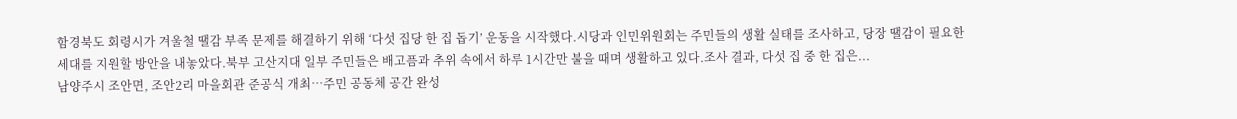함경북도 회령시가 겨울철 땔감 부족 문제를 해결하기 위해 ‘다섯 집당 한 집 돕기’ 운동을 시작했다.시당과 인민위원회는 주민들의 생활 실태를 조사하고, 당장 땔감이 필요한 세대를 지원할 방안을 내놓았다.북부 고산지대 일부 주민들은 배고픔과 추위 속에서 하루 1시간만 불을 때며 생활하고 있다.조사 결과, 다섯 집 중 한 집은...
남양주시 조안면, 조안2리 마을회관 준공식 개최…주민 공동체 공간 완성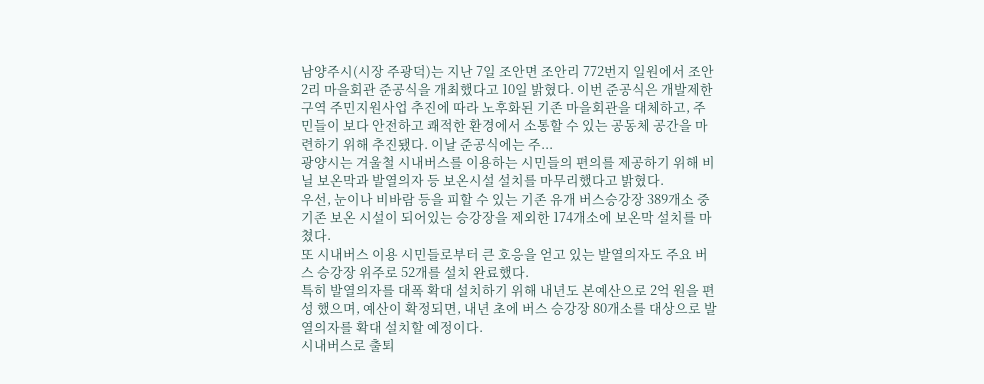남양주시(시장 주광덕)는 지난 7일 조안면 조안리 772번지 일원에서 조안2리 마을회관 준공식을 개최했다고 10일 밝혔다. 이번 준공식은 개발제한구역 주민지원사업 추진에 따라 노후화된 기존 마을회관을 대체하고, 주민들이 보다 안전하고 쾌적한 환경에서 소통할 수 있는 공동체 공간을 마련하기 위해 추진됐다. 이날 준공식에는 주...
광양시는 겨울철 시내버스를 이용하는 시민들의 편의를 제공하기 위해 비닐 보온막과 발열의자 등 보온시설 설치를 마무리했다고 밝혔다.
우선, 눈이나 비바람 등을 피할 수 있는 기존 유개 버스승강장 389개소 중 기존 보온 시설이 되어있는 승강장을 제외한 174개소에 보온막 설치를 마쳤다.
또 시내버스 이용 시민들로부터 큰 호응을 얻고 있는 발열의자도 주요 버스 승강장 위주로 52개를 설치 완료했다.
특히 발열의자를 대폭 확대 설치하기 위해 내년도 본예산으로 2억 원을 편성 했으며, 예산이 확정되면, 내년 초에 버스 승강장 80개소를 대상으로 발열의자를 확대 설치할 예정이다.
시내버스로 출퇴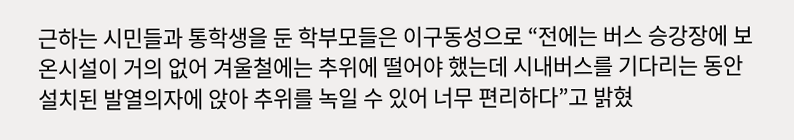근하는 시민들과 통학생을 둔 학부모들은 이구동성으로 “전에는 버스 승강장에 보온시설이 거의 없어 겨울철에는 추위에 떨어야 했는데 시내버스를 기다리는 동안 설치된 발열의자에 앉아 추위를 녹일 수 있어 너무 편리하다”고 밝혔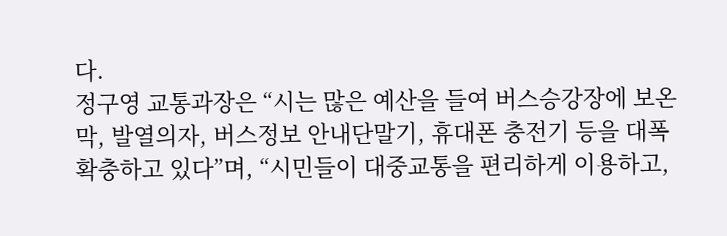다.
정구영 교통과장은 “시는 많은 예산을 들여 버스승강장에 보온막, 발열의자, 버스정보 안내단말기, 휴대폰 충전기 등을 대폭 확충하고 있다”며, “시민들이 대중교통을 편리하게 이용하고,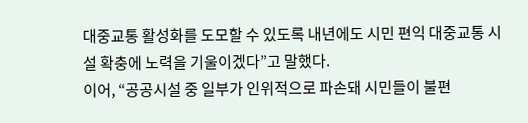대중교통 활성화를 도모할 수 있도록 내년에도 시민 편익 대중교통 시설 확충에 노력을 기울이겠다”고 말했다.
이어, “공공시설 중 일부가 인위적으로 파손돼 시민들이 불편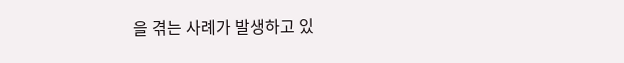을 겪는 사례가 발생하고 있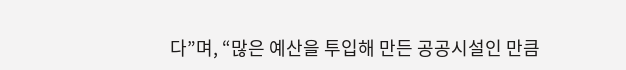다”며, “많은 예산을 투입해 만든 공공시설인 만큼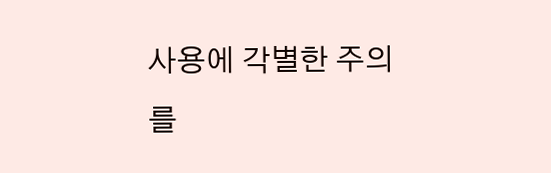사용에 각별한 주의를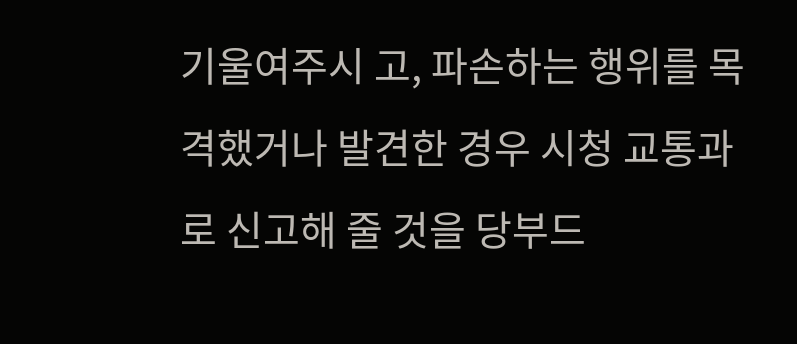기울여주시 고, 파손하는 행위를 목격했거나 발견한 경우 시청 교통과로 신고해 줄 것을 당부드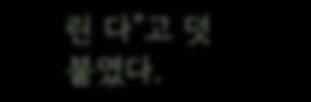린 다”고 덧붙였다.